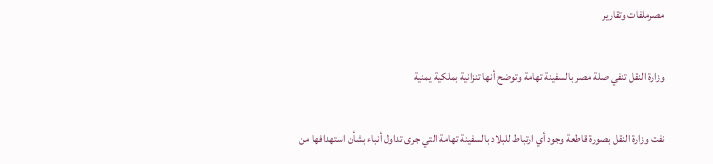مصرملفات وتقارير

وزارة النقل تنفي صلة مصر بالسفينة تهامة وتوضح أنها تنزانية بملكية يمنية

نفت وزارة النقل بصورة قاطعة وجود أي ارتباط للبلاد بالسفينة تهامة التي جرى تداول أنباء بشأن استهدافها من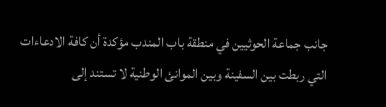جانب جماعة الحوثيين في منطقة باب المندب مؤكدة أن كافة الادعاءات التي ربطت بين السفينة وبين الموانئ الوطنية لا تستند إلى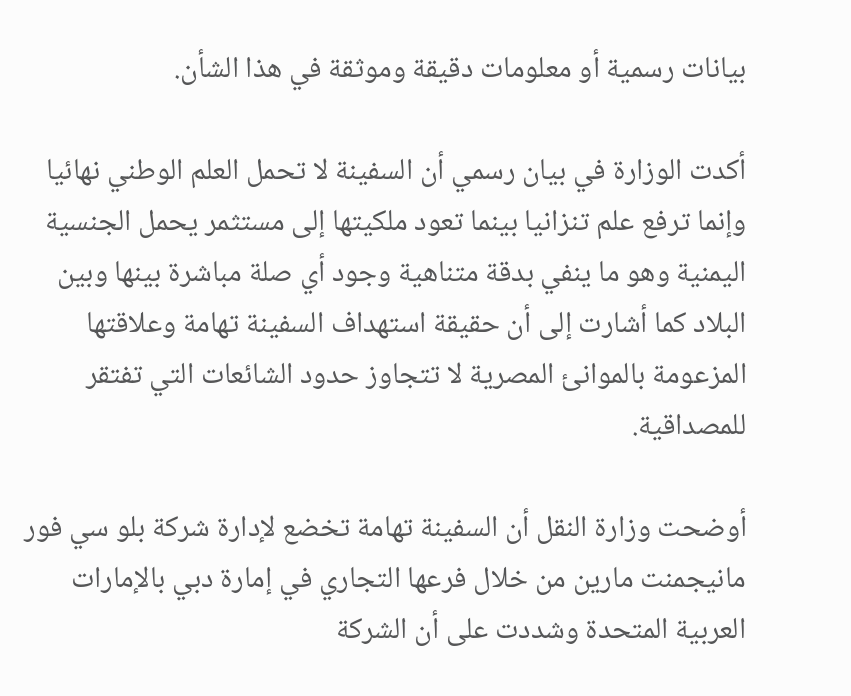بيانات رسمية أو معلومات دقيقة وموثقة في هذا الشأن.

أكدت الوزارة في بيان رسمي أن السفينة لا تحمل العلم الوطني نهائيا وإنما ترفع علم تنزانيا بينما تعود ملكيتها إلى مستثمر يحمل الجنسية اليمنية وهو ما ينفي بدقة متناهية وجود أي صلة مباشرة بينها وبين البلاد كما أشارت إلى أن حقيقة استهداف السفينة تهامة وعلاقتها المزعومة بالموانئ المصرية لا تتجاوز حدود الشائعات التي تفتقر للمصداقية.

أوضحت وزارة النقل أن السفينة تهامة تخضع لإدارة شركة بلو سي فور مانيجمنت مارين من خلال فرعها التجاري في إمارة دبي بالإمارات العربية المتحدة وشددت على أن الشركة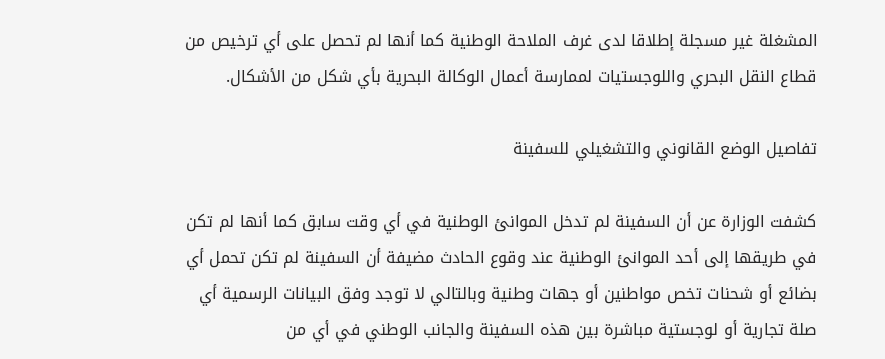المشغلة غير مسجلة إطلاقا لدى غرف الملاحة الوطنية كما أنها لم تحصل على أي ترخيص من قطاع النقل البحري واللوجستيات لممارسة أعمال الوكالة البحرية بأي شكل من الأشكال.

تفاصيل الوضع القانوني والتشغيلي للسفينة

كشفت الوزارة عن أن السفينة لم تدخل الموانئ الوطنية في أي وقت سابق كما أنها لم تكن في طريقها إلى أحد الموانئ الوطنية عند وقوع الحادث مضيفة أن السفينة لم تكن تحمل أي بضائع أو شحنات تخص مواطنين أو جهات وطنية وبالتالي لا توجد وفق البيانات الرسمية أي صلة تجارية أو لوجستية مباشرة بين هذه السفينة والجانب الوطني في أي من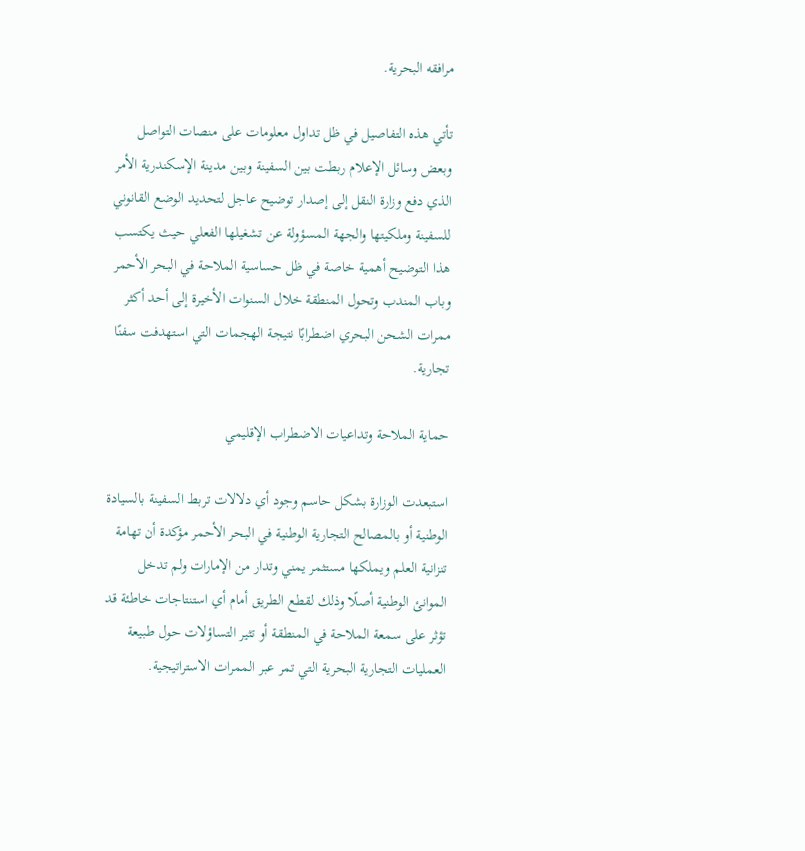مرافقه البحرية.

تأتي هذه التفاصيل في ظل تداول معلومات على منصات التواصل وبعض وسائل الإعلام ربطت بين السفينة وبين مدينة الإسكندرية الأمر الذي دفع وزارة النقل إلى إصدار توضيح عاجل لتحديد الوضع القانوني للسفينة وملكيتها والجهة المسؤولة عن تشغيلها الفعلي حيث يكتسب هذا التوضيح أهمية خاصة في ظل حساسية الملاحة في البحر الأحمر وباب المندب وتحول المنطقة خلال السنوات الأخيرة إلى أحد أكثر ممرات الشحن البحري اضطرابًا نتيجة الهجمات التي استهدفت سفنًا تجارية.

حماية الملاحة وتداعيات الاضطراب الإقليمي

استبعدت الوزارة بشكل حاسم وجود أي دلالات تربط السفينة بالسيادة الوطنية أو بالمصالح التجارية الوطنية في البحر الأحمر مؤكدة أن تهامة تنزانية العلم ويملكها مستثمر يمني وتدار من الإمارات ولم تدخل الموانئ الوطنية أصلًا وذلك لقطع الطريق أمام أي استنتاجات خاطئة قد تؤثر على سمعة الملاحة في المنطقة أو تثير التساؤلات حول طبيعة العمليات التجارية البحرية التي تمر عبر الممرات الاستراتيجية.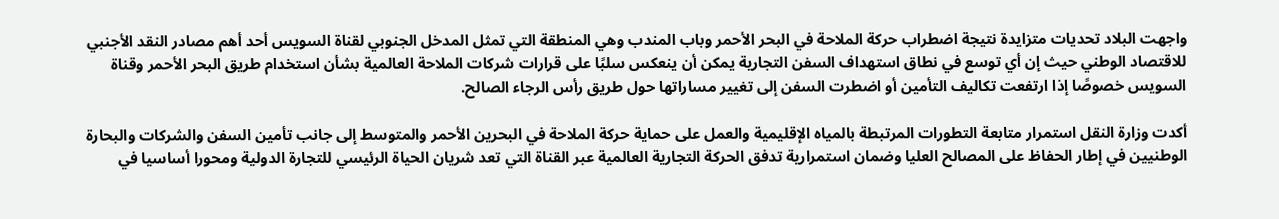واجهت البلاد تحديات متزايدة نتيجة اضطراب حركة الملاحة في البحر الأحمر وباب المندب وهي المنطقة التي تمثل المدخل الجنوبي لقناة السويس أحد أهم مصادر النقد الأجنبي للاقتصاد الوطني حيث إن أي توسع في نطاق استهداف السفن التجارية يمكن أن ينعكس سلبًا على قرارات شركات الملاحة العالمية بشأن استخدام طريق البحر الأحمر وقناة السويس خصوصًا إذا ارتفعت تكاليف التأمين أو اضطرت السفن إلى تغيير مساراتها حول طريق رأس الرجاء الصالح.

أكدت وزارة النقل استمرار متابعة التطورات المرتبطة بالمياه الإقليمية والعمل على حماية حركة الملاحة في البحرين الأحمر والمتوسط إلى جانب تأمين السفن والشركات والبحارة الوطنيين في إطار الحفاظ على المصالح العليا وضمان استمرارية تدفق الحركة التجارية العالمية عبر القناة التي تعد شريان الحياة الرئيسي للتجارة الدولية ومحورا أساسيا في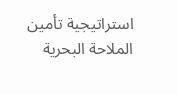استراتيجية تأمين الملاحة البحرية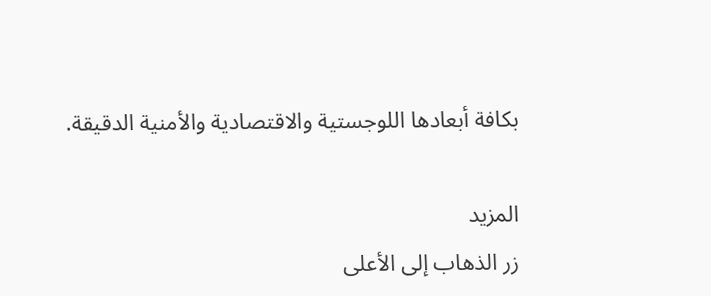بكافة أبعادها اللوجستية والاقتصادية والأمنية الدقيقة.

المزيد
زر الذهاب إلى الأعلى